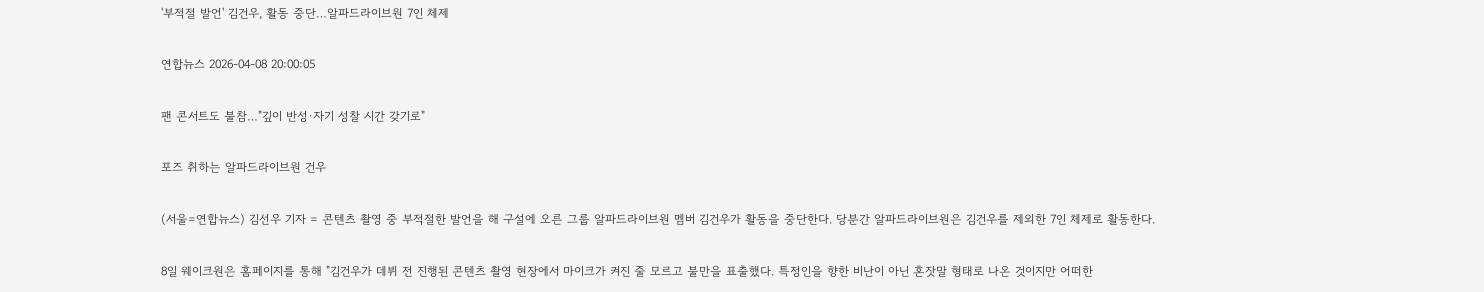'부적절 발언' 김건우, 활동 중단…알파드라이브원 7인 체제

연합뉴스 2026-04-08 20:00:05

팬 콘서트도 불참…"깊이 반성·자기 성찰 시간 갖기로"

포즈 취하는 알파드라이브원 건우

(서울=연합뉴스) 김선우 기자 = 콘텐츠 촬영 중 부적절한 발언을 해 구설에 오른 그룹 알파드라이브원 멤버 김건우가 활동을 중단한다. 당분간 알파드라이브원은 김건우를 제외한 7인 체제로 활동한다.

8일 웨이크원은 홈페이지를 통해 "김건우가 데뷔 전 진행된 콘텐츠 촬영 현장에서 마이크가 켜진 줄 모르고 불만을 표출했다. 특정인을 향한 비난이 아닌 혼잣말 형태로 나온 것이지만 어떠한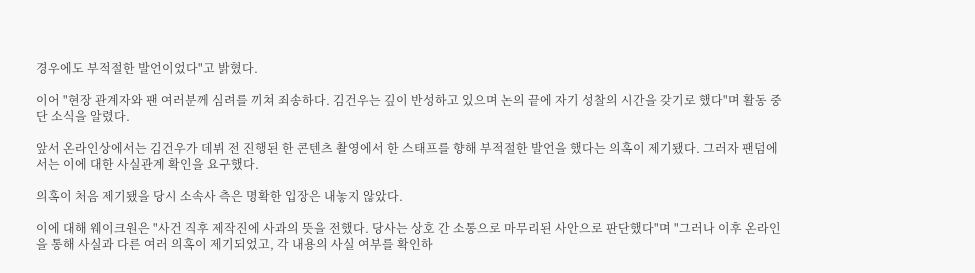경우에도 부적절한 발언이었다"고 밝혔다.

이어 "현장 관계자와 팬 여러분께 심려를 끼쳐 죄송하다. 김건우는 깊이 반성하고 있으며 논의 끝에 자기 성찰의 시간을 갖기로 했다"며 활동 중단 소식을 알렸다.

앞서 온라인상에서는 김건우가 데뷔 전 진행된 한 콘텐츠 촬영에서 한 스태프를 향해 부적절한 발언을 했다는 의혹이 제기됐다. 그러자 팬덤에서는 이에 대한 사실관계 확인을 요구했다.

의혹이 처음 제기됐을 당시 소속사 측은 명확한 입장은 내놓지 않았다.

이에 대해 웨이크원은 "사건 직후 제작진에 사과의 뜻을 전했다. 당사는 상호 간 소통으로 마무리된 사안으로 판단했다"며 "그러나 이후 온라인을 통해 사실과 다른 여러 의혹이 제기되었고, 각 내용의 사실 여부를 확인하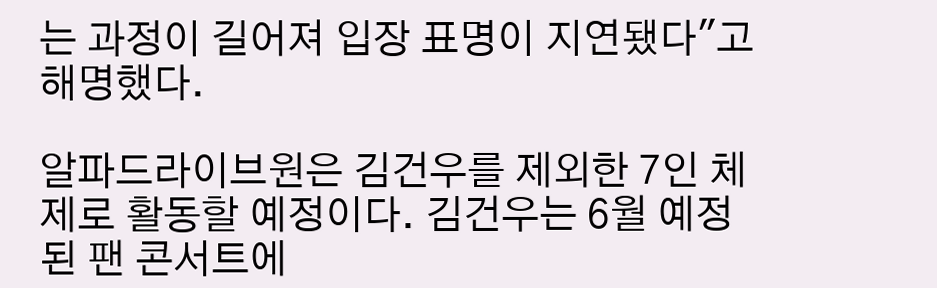는 과정이 길어져 입장 표명이 지연됐다"고 해명했다.

알파드라이브원은 김건우를 제외한 7인 체제로 활동할 예정이다. 김건우는 6월 예정된 팬 콘서트에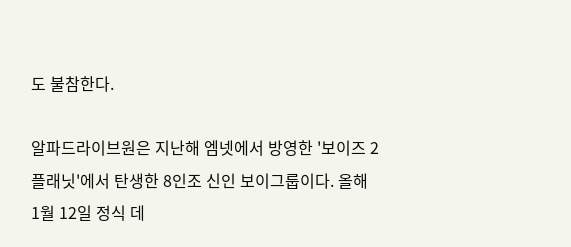도 불참한다.

알파드라이브원은 지난해 엠넷에서 방영한 '보이즈 2 플래닛'에서 탄생한 8인조 신인 보이그룹이다. 올해 1월 12일 정식 데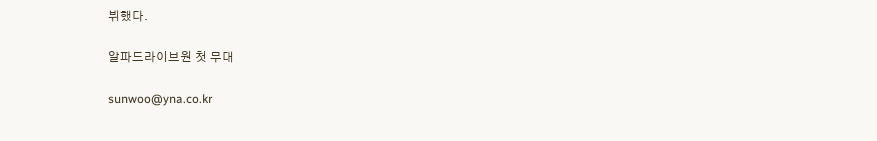뷔했다.

알파드라이브원 첫 무대

sunwoo@yna.co.kr